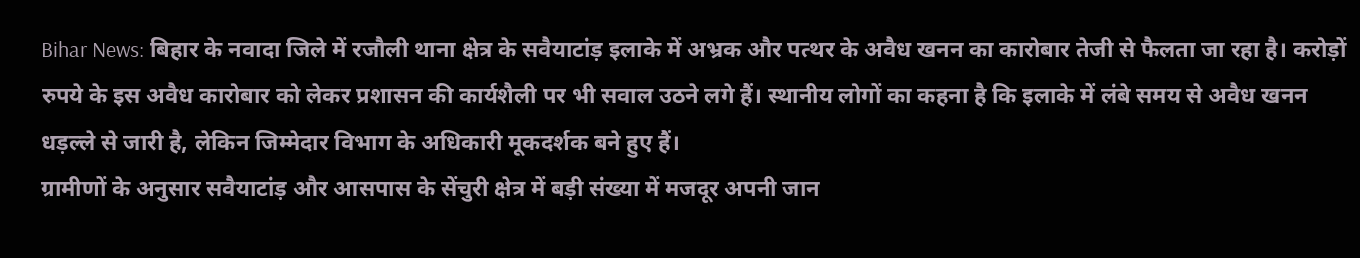Bihar News: बिहार के नवादा जिले में रजौली थाना क्षेत्र के सवैयाटांड़ इलाके में अभ्रक और पत्थर के अवैध खनन का कारोबार तेजी से फैलता जा रहा है। करोड़ों रुपये के इस अवैध कारोबार को लेकर प्रशासन की कार्यशैली पर भी सवाल उठने लगे हैं। स्थानीय लोगों का कहना है कि इलाके में लंबे समय से अवैध खनन धड़ल्ले से जारी है, लेकिन जिम्मेदार विभाग के अधिकारी मूकदर्शक बने हुए हैं।
ग्रामीणों के अनुसार सवैयाटांड़ और आसपास के सेंचुरी क्षेत्र में बड़ी संख्या में मजदूर अपनी जान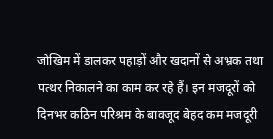जोखिम में डालकर पहाड़ों और खदानों से अभ्रक तथा पत्थर निकालने का काम कर रहे हैं। इन मजदूरों को दिनभर कठिन परिश्रम के बावजूद बेहद कम मजदूरी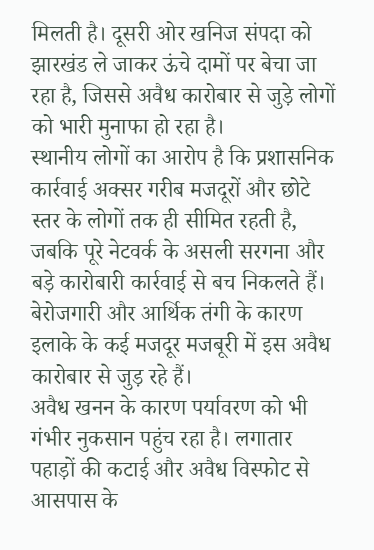मिलती है। दूसरी ओर खनिज संपदा को झारखंड ले जाकर ऊंचे दामों पर बेचा जा रहा है, जिससे अवैध कारोबार से जुड़े लोगों को भारी मुनाफा हो रहा है।
स्थानीय लोगों का आरोप है कि प्रशासनिक कार्रवाई अक्सर गरीब मजदूरों और छोटे स्तर के लोगों तक ही सीमित रहती है, जबकि पूरे नेटवर्क के असली सरगना और बड़े कारोबारी कार्रवाई से बच निकलते हैं। बेरोजगारी और आर्थिक तंगी के कारण इलाके के कई मजदूर मजबूरी में इस अवैध कारोबार से जुड़ रहे हैं।
अवैध खनन के कारण पर्यावरण को भी गंभीर नुकसान पहुंच रहा है। लगातार पहाड़ों की कटाई और अवैध विस्फोट से आसपास के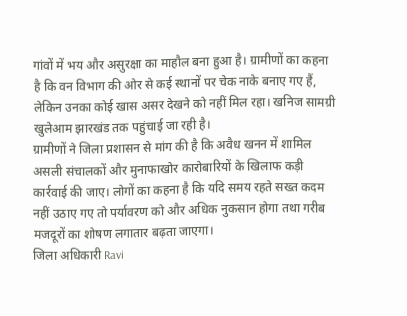गांवों में भय और असुरक्षा का माहौल बना हुआ है। ग्रामीणों का कहना है कि वन विभाग की ओर से कई स्थानों पर चेक नाके बनाए गए हैं, लेकिन उनका कोई खास असर देखने को नहीं मिल रहा। खनिज सामग्री खुलेआम झारखंड तक पहुंचाई जा रही है।
ग्रामीणों ने जिला प्रशासन से मांग की है कि अवैध खनन में शामिल असली संचालकों और मुनाफाखोर कारोबारियों के खिलाफ कड़ी कार्रवाई की जाए। लोगों का कहना है कि यदि समय रहते सख्त कदम नहीं उठाए गए तो पर्यावरण को और अधिक नुकसान होगा तथा गरीब मजदूरों का शोषण लगातार बढ़ता जाएगा।
जिला अधिकारी Ravi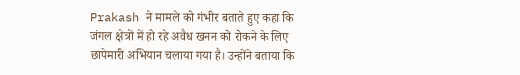Prakash ने मामले को गंभीर बताते हुए कहा कि जंगल क्षेत्रों में हो रहे अवैध खनन को रोकने के लिए छापेमारी अभियान चलाया गया है। उन्होंने बताया कि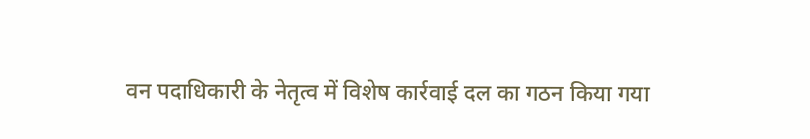वन पदाधिकारी के नेतृत्व में विशेष कार्रवाई दल का गठन किया गया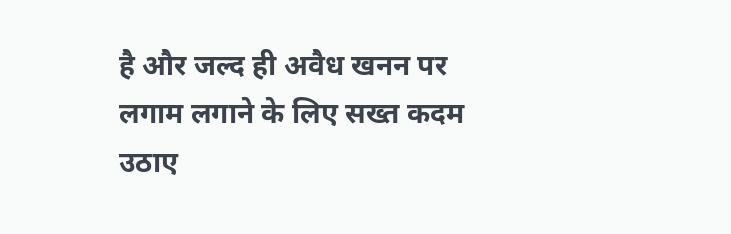है और जल्द ही अवैध खनन पर लगाम लगाने के लिए सख्त कदम उठाए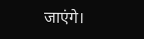जाएंगे।